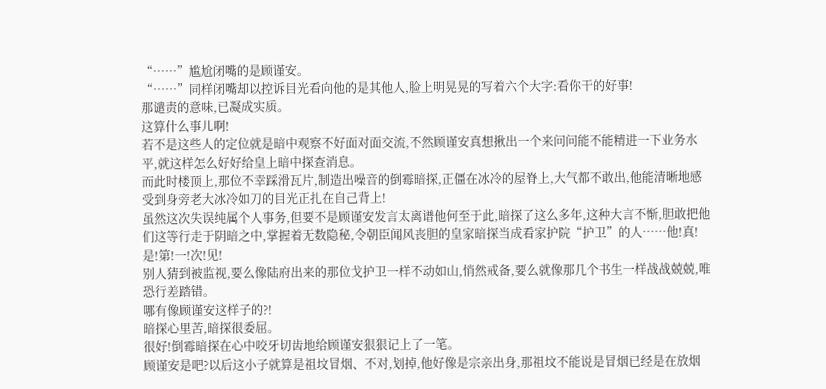“……”尴尬闭嘴的是顾谨安。
“……”同样闭嘴却以控诉目光看向他的是其他人,脸上明晃晃的写着六个大字:看你干的好事!
那谴责的意味,已凝成实质。
这算什么事儿啊!
若不是这些人的定位就是暗中观察不好面对面交流,不然顾谨安真想揪出一个来问问能不能精进一下业务水平,就这样怎么好好给皇上暗中探查消息。
而此时楼顶上,那位不幸踩滑瓦片,制造出噪音的倒霉暗探,正僵在冰冷的屋脊上,大气都不敢出,他能清晰地感受到身旁老大冰冷如刀的目光正扎在自己背上!
虽然这次失误纯属个人事务,但要不是顾谨安发言太离谱他何至于此,暗探了这么多年,这种大言不惭,胆敢把他们这等行走于阴暗之中,掌握着无数隐秘,令朝臣闻风丧胆的皇家暗探当成看家护院“护卫”的人……他!真!是!第!一!次!见!
别人猜到被监视,要么像陆府出来的那位戈护卫一样不动如山,悄然戒备,要么就像那几个书生一样战战兢兢,唯恐行差踏错。
哪有像顾谨安这样子的?!
暗探心里苦,暗探很委屈。
很好!倒霉暗探在心中咬牙切齿地给顾谨安狠狠记上了一笔。
顾谨安是吧?以后这小子就算是祖坟冒烟、不对,划掉,他好像是宗亲出身,那祖坟不能说是冒烟已经是在放烟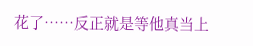花了……反正就是等他真当上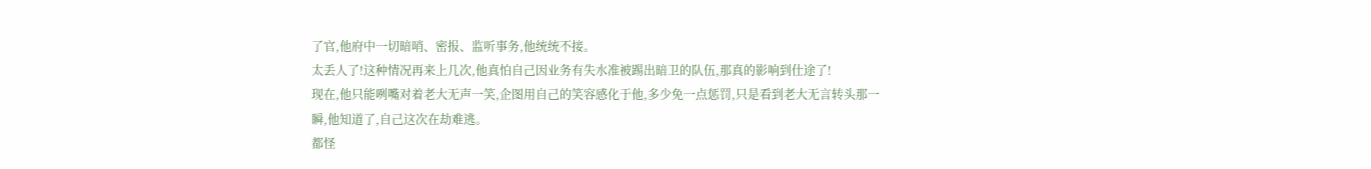了官,他府中一切暗哨、密报、监听事务,他统统不接。
太丢人了!这种情况再来上几次,他真怕自己因业务有失水准被踢出暗卫的队伍,那真的影响到仕途了!
现在,他只能咧嘴对着老大无声一笑,企图用自己的笑容感化于他,多少免一点惩罚,只是看到老大无言转头那一瞬,他知道了,自己这次在劫难逃。
都怪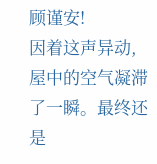顾谨安!
因着这声异动,屋中的空气凝滞了一瞬。最终还是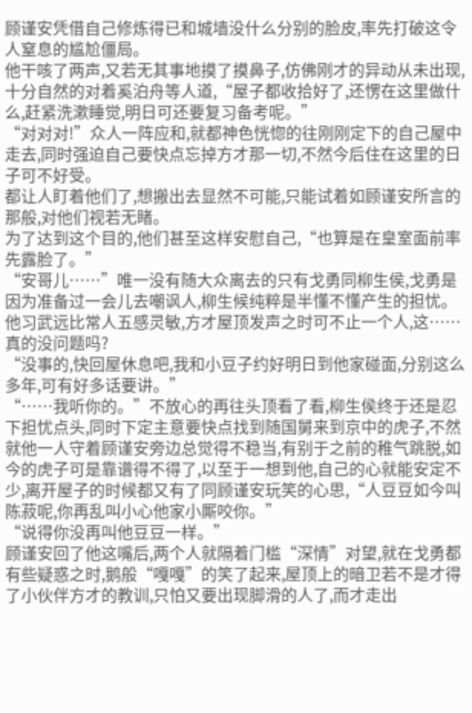顾谨安凭借自己修炼得已和城墙没什么分别的脸皮,率先打破这令人窒息的尴尬僵局。
他干咳了两声,又若无其事地摸了摸鼻子,仿佛刚才的异动从未出现,十分自然的对着奚泊舟等人道,“屋子都收拾好了,还愣在这里做什么,赶紧洗漱睡觉,明日可还要复习备考呢。”
“对对对!”众人一阵应和,就都神色恍惚的往刚刚定下的自己屋中走去,同时强迫自己要快点忘掉方才那一切,不然今后住在这里的日子可不好受。
都让人盯着他们了,想搬出去显然不可能,只能试着如顾谨安所言的那般,对他们视若无睹。
为了达到这个目的,他们甚至这样安慰自己,“也算是在皇室面前率先露脸了。”
“安哥儿……”唯一没有随大众离去的只有戈勇同柳生侯,戈勇是因为准备过一会儿去嘲讽人,柳生候纯粹是半懂不懂产生的担忧。
他习武远比常人五感灵敏,方才屋顶发声之时可不止一个人,这……真的没问题吗?
“没事的,快回屋休息吧,我和小豆子约好明日到他家碰面,分别这么多年,可有好多话要讲。”
“……我听你的。”不放心的再往头顶看了看,柳生侯终于还是忍下担忧点头,同时下定主意要快点找到随国舅来到京中的虎子,不然就他一人守着顾谨安旁边总觉得不稳当,有别于之前的稚气跳脱,如今的虎子可是靠谱得不得了,以至于一想到他,自己的心就能安定不少,离开屋子的时候都又有了同顾谨安玩笑的心思,“人豆豆如今叫陈菽呢,你再乱叫小心他家小厮咬你。”
“说得你没再叫他豆豆一样。”
顾谨安回了他这嘴后,两个人就隔着门槛“深情”对望,就在戈勇都有些疑惑之时,鹅般“嘎嘎”的笑了起来,屋顶上的暗卫若不是才得了小伙伴方才的教训,只怕又要出现脚滑的人了,而才走出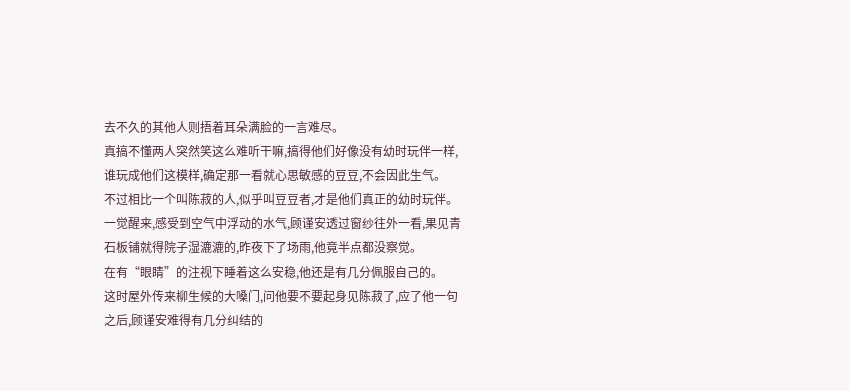去不久的其他人则捂着耳朵满脸的一言难尽。
真搞不懂两人突然笑这么难听干嘛,搞得他们好像没有幼时玩伴一样,谁玩成他们这模样,确定那一看就心思敏感的豆豆,不会因此生气。
不过相比一个叫陈菽的人,似乎叫豆豆者,才是他们真正的幼时玩伴。
一觉醒来,感受到空气中浮动的水气,顾谨安透过窗纱往外一看,果见青石板铺就得院子湿漉漉的,昨夜下了场雨,他竟半点都没察觉。
在有“眼睛”的注视下睡着这么安稳,他还是有几分佩服自己的。
这时屋外传来柳生候的大嗓门,问他要不要起身见陈菽了,应了他一句之后,顾谨安难得有几分纠结的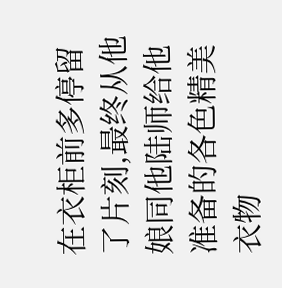在衣柜前多停留了片刻,最终从他娘同他陆师给他准备的各色精美衣物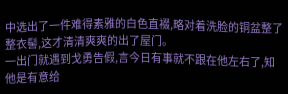中选出了一件难得素雅的白色直裰,略对着洗脸的铜盆整了整衣髻,这才清清爽爽的出了屋门。
一出门就遇到戈勇告假,言今日有事就不跟在他左右了,知他是有意给